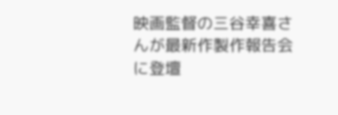映画監督の三谷幸喜さんが最新作製作報告会に登壇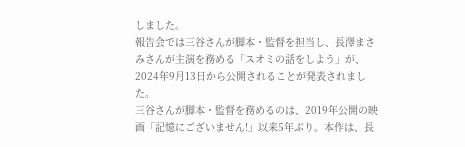しました。
報告会では三谷さんが脚本・監督を担当し、長澤まさみさんが主演を務める「スオミの話をしよう」が、2024年9月13日から公開されることが発表されました。
三谷さんが脚本・監督を務めるのは、2019年公開の映画「記憶にございません!」以来5年ぶり。本作は、長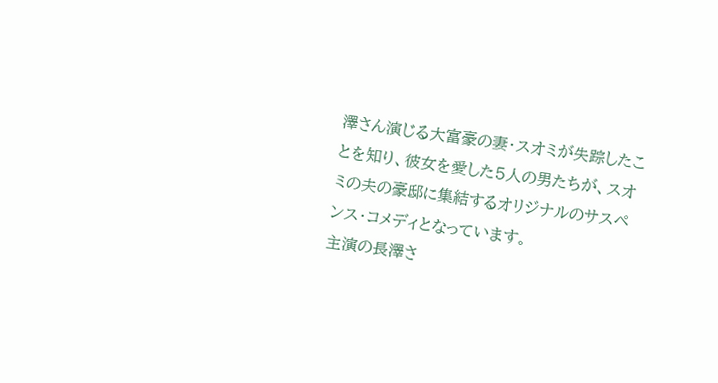澤さん演じる大富豪の妻・スオミが失踪したことを知り、彼女を愛した5人の男たちが、スオミの夫の豪邸に集結するオリジナルのサスペンス・コメディとなっています。
主演の長澤さ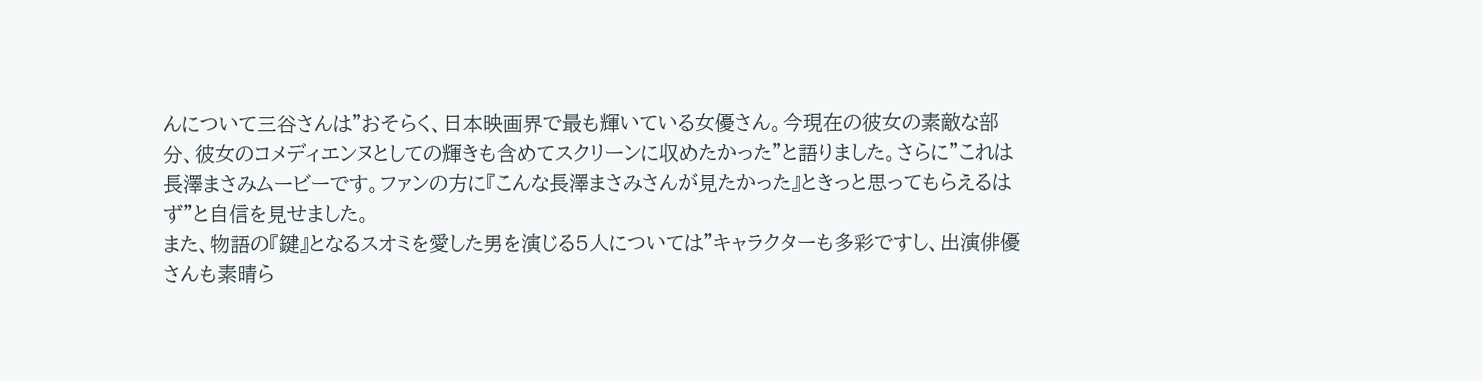んについて三谷さんは”おそらく、日本映画界で最も輝いている女優さん。今現在の彼女の素敵な部分、彼女のコメディエンヌとしての輝きも含めてスクリーンに収めたかった”と語りました。さらに”これは長澤まさみムービーです。ファンの方に『こんな長澤まさみさんが見たかった』ときっと思ってもらえるはず”と自信を見せました。
また、物語の『鍵』となるスオミを愛した男を演じる5人については”キャラクターも多彩ですし、出演俳優さんも素晴ら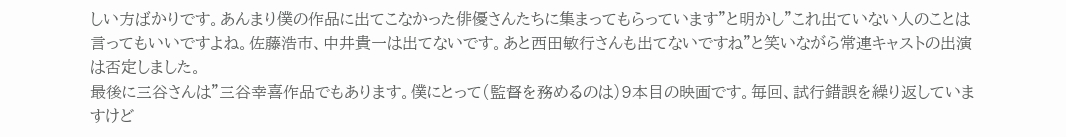しい方ばかりです。あんまり僕の作品に出てこなかった俳優さんたちに集まってもらっています”と明かし”これ出ていない人のことは言ってもいいですよね。佐藤浩市、中井貴一は出てないです。あと西田敏行さんも出てないですね”と笑いながら常連キャストの出演は否定しました。
最後に三谷さんは”三谷幸喜作品でもあります。僕にとって(監督を務めるのは)9本目の映画です。毎回、試行錯誤を繰り返していますけど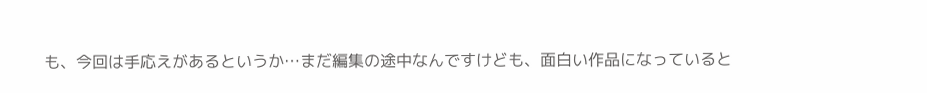も、今回は手応えがあるというか…まだ編集の途中なんですけども、面白い作品になっていると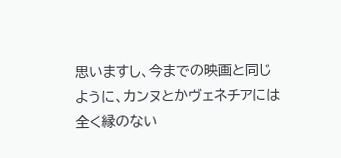思いますし、今までの映画と同じように、カンヌとかヴェネチアには全く縁のない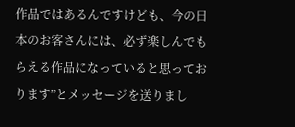作品ではあるんですけども、今の日本のお客さんには、必ず楽しんでもらえる作品になっていると思っております”とメッセージを送りまし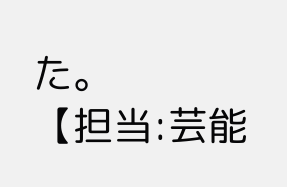た。
【担当:芸能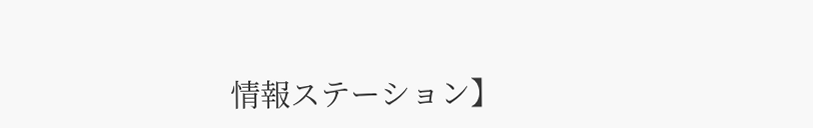情報ステーション】